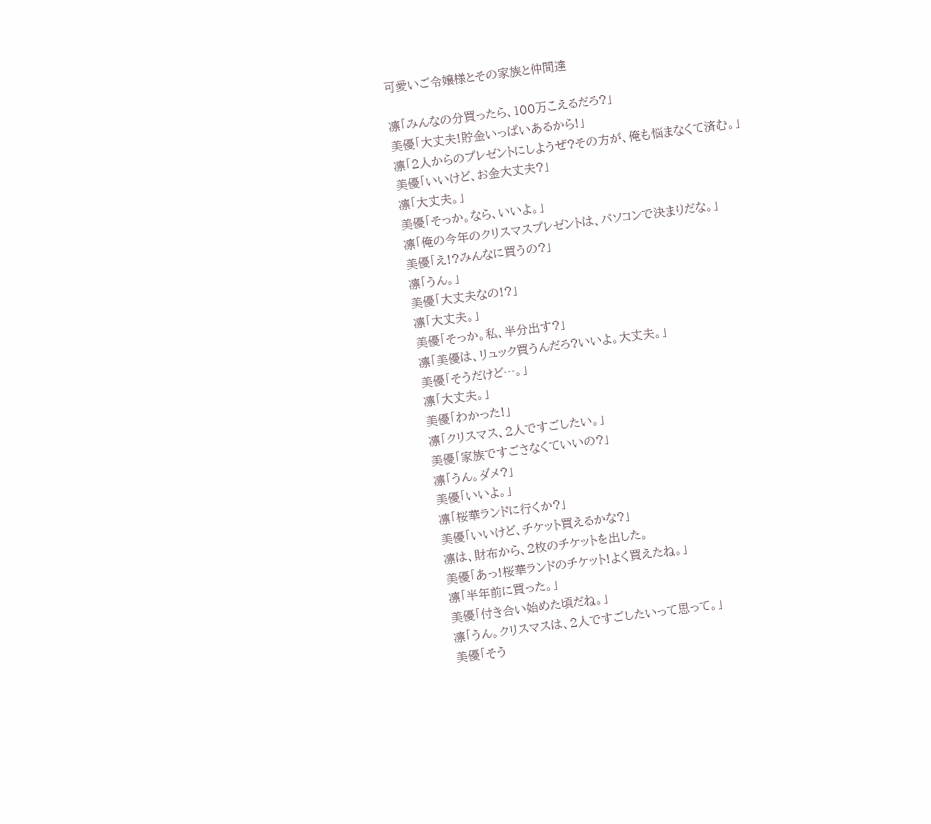可愛いご令嬢様とその家族と仲間達

凛「みんなの分買ったら、100万こえるだろ?」
美優「大丈夫!貯金いっぱいあるから!」
凛「2人からのプレゼントにしようぜ?その方が、俺も悩まなくて済む。」
美優「いいけど、お金大丈夫?」
凛「大丈夫。」
美優「そっか。なら、いいよ。」
凛「俺の今年のクリスマスプレゼントは、パソコンで決まりだな。」
美優「え!?みんなに買うの?」
凛「うん。」
美優「大丈夫なの!?」
凛「大丈夫。」
美優「そっか。私、半分出す?」
凛「美優は、リュック買うんだろ?いいよ。大丈夫。」
美優「そうだけど…。」
凛「大丈夫。」
美優「わかった!」
凛「クリスマス、2人ですごしたい。」
美優「家族ですごさなくていいの?」
凛「うん。ダメ?」
美優「いいよ。」
凛「桜華ランドに行くか?」
美優「いいけど、チケット買えるかな?」
凛は、財布から、2枚のチケットを出した。
美優「あっ!桜華ランドのチケット!よく買えたね。」
凛「半年前に買った。」
美優「付き合い始めた頃だね。」
凛「うん。クリスマスは、2人ですごしたいって思って。」
美優「そう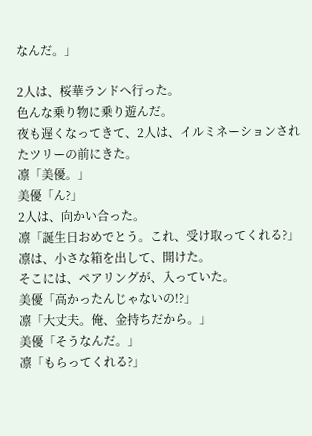なんだ。」

2人は、桜華ランドへ行った。
色んな乗り物に乗り遊んだ。
夜も遅くなってきて、2人は、イルミネーションされたツリーの前にきた。
凛「美優。」
美優「ん?」
2人は、向かい合った。
凛「誕生日おめでとう。これ、受け取ってくれる?」
凛は、小さな箱を出して、開けた。
そこには、ペアリングが、入っていた。
美優「高かったんじゃないの!?」
凛「大丈夫。俺、金持ちだから。」
美優「そうなんだ。」
凛「もらってくれる?」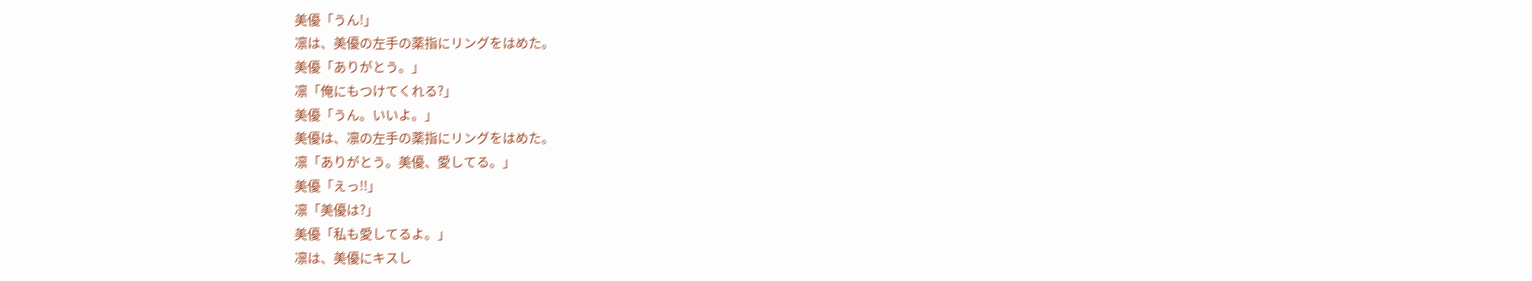美優「うん!」
凛は、美優の左手の薬指にリングをはめた。
美優「ありがとう。」
凛「俺にもつけてくれる?」
美優「うん。いいよ。」
美優は、凛の左手の薬指にリングをはめた。
凛「ありがとう。美優、愛してる。」
美優「えっ!!」
凛「美優は?」
美優「私も愛してるよ。」
凛は、美優にキスし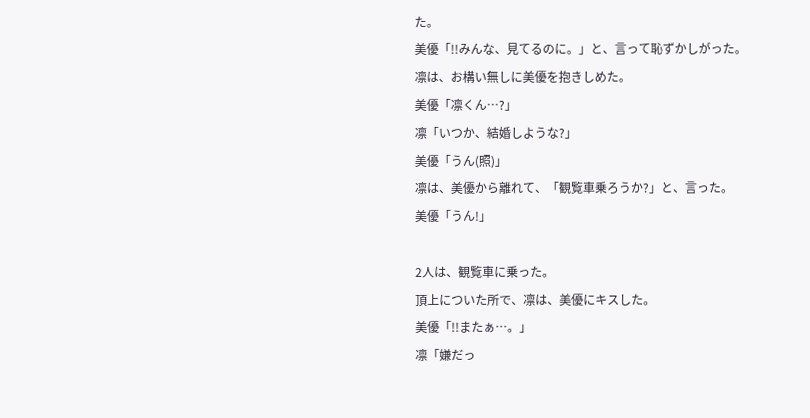た。
美優「!!みんな、見てるのに。」と、言って恥ずかしがった。
凛は、お構い無しに美優を抱きしめた。
美優「凛くん…?」
凛「いつか、結婚しような?」
美優「うん(照)」
凛は、美優から離れて、「観覧車乗ろうか?」と、言った。
美優「うん!」

2人は、観覧車に乗った。
頂上についた所で、凛は、美優にキスした。
美優「!!またぁ…。」
凛「嫌だっ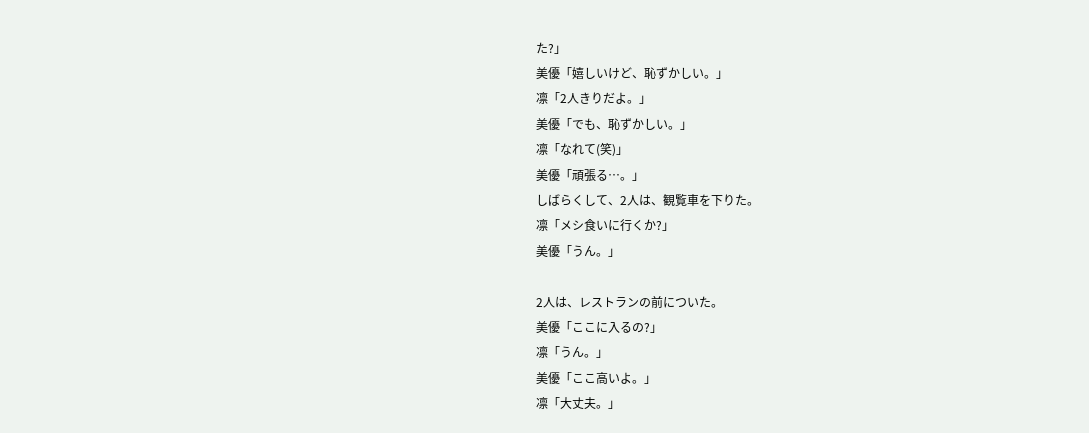た?」
美優「嬉しいけど、恥ずかしい。」
凛「2人きりだよ。」
美優「でも、恥ずかしい。」
凛「なれて(笑)」
美優「頑張る…。」
しばらくして、2人は、観覧車を下りた。
凛「メシ食いに行くか?」
美優「うん。」

2人は、レストランの前についた。
美優「ここに入るの?」
凛「うん。」
美優「ここ高いよ。」
凛「大丈夫。」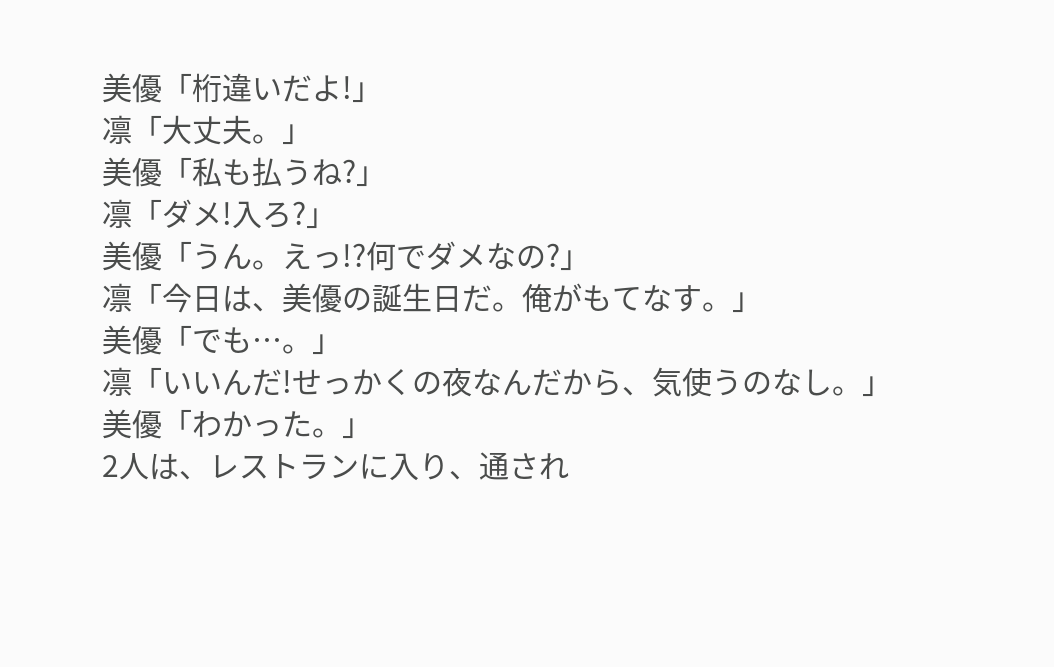美優「桁違いだよ!」
凛「大丈夫。」
美優「私も払うね?」
凛「ダメ!入ろ?」
美優「うん。えっ!?何でダメなの?」
凛「今日は、美優の誕生日だ。俺がもてなす。」
美優「でも…。」
凛「いいんだ!せっかくの夜なんだから、気使うのなし。」
美優「わかった。」
2人は、レストランに入り、通され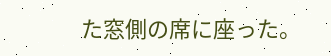た窓側の席に座った。